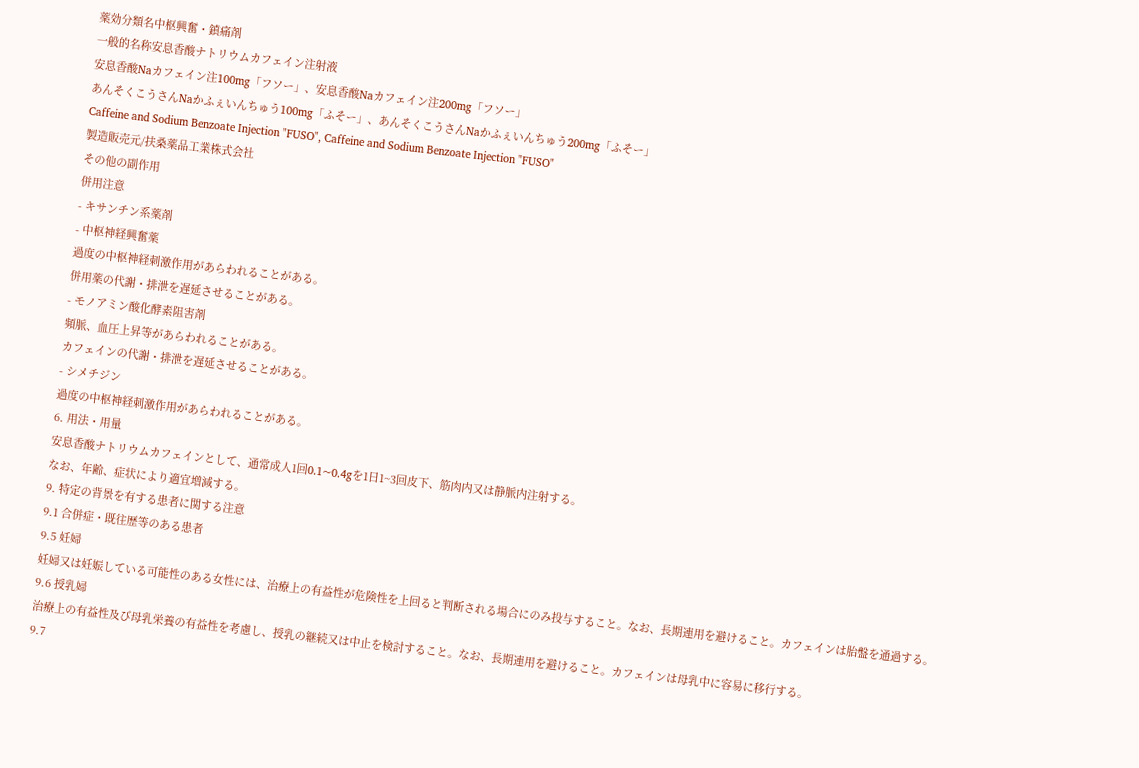薬効分類名中枢興奮・鎮痛剤
一般的名称安息香酸ナトリウムカフェイン注射液
安息香酸Naカフェイン注100mg「フソー」、安息香酸Naカフェイン注200mg「フソー」
あんそくこうさんNaかふぇいんちゅう100mg「ふそー」、あんそくこうさんNaかふぇいんちゅう200mg「ふそー」
Caffeine and Sodium Benzoate Injection "FUSO", Caffeine and Sodium Benzoate Injection "FUSO"
製造販売元/扶桑薬品工業株式会社
その他の副作用
併用注意
- キサンチン系薬剤
- 中枢神経興奮薬
過度の中枢神経刺激作用があらわれることがある。
併用薬の代謝・排泄を遅延させることがある。
- モノアミン酸化酵素阻害剤
頻脈、血圧上昇等があらわれることがある。
カフェインの代謝・排泄を遅延させることがある。
- シメチジン
過度の中枢神経刺激作用があらわれることがある。
6. 用法・用量
安息香酸ナトリウムカフェインとして、通常成人1回0.1~0.4gを1日1~3回皮下、筋肉内又は静脈内注射する。
なお、年齢、症状により適宜増減する。
9. 特定の背景を有する患者に関する注意
9.1 合併症・既往歴等のある患者
9.5 妊婦
妊婦又は妊娠している可能性のある女性には、治療上の有益性が危険性を上回ると判断される場合にのみ投与すること。なお、長期連用を避けること。カフェインは胎盤を通過する。
9.6 授乳婦
治療上の有益性及び母乳栄養の有益性を考慮し、授乳の継続又は中止を検討すること。なお、長期連用を避けること。カフェインは母乳中に容易に移行する。
9.7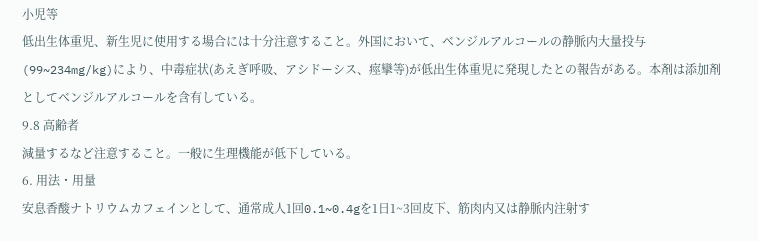小児等
低出生体重児、新生児に使用する場合には十分注意すること。外国において、ベンジルアルコールの静脈内大量投与(99~234mg/kg)により、中毒症状(あえぎ呼吸、アシドーシス、痙攣等)が低出生体重児に発現したとの報告がある。本剤は添加剤としてベンジルアルコールを含有している。
9.8 高齢者
減量するなど注意すること。一般に生理機能が低下している。
6. 用法・用量
安息香酸ナトリウムカフェインとして、通常成人1回0.1~0.4gを1日1~3回皮下、筋肉内又は静脈内注射す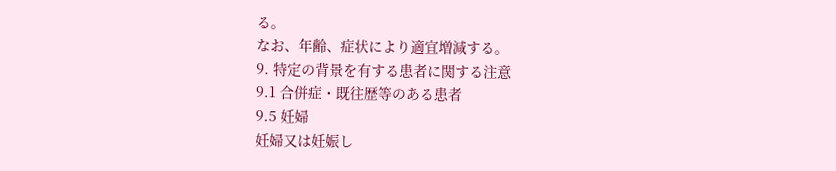る。
なお、年齢、症状により適宜増減する。
9. 特定の背景を有する患者に関する注意
9.1 合併症・既往歴等のある患者
9.5 妊婦
妊婦又は妊娠し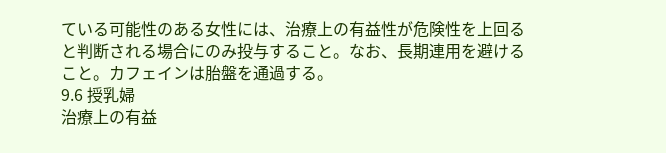ている可能性のある女性には、治療上の有益性が危険性を上回ると判断される場合にのみ投与すること。なお、長期連用を避けること。カフェインは胎盤を通過する。
9.6 授乳婦
治療上の有益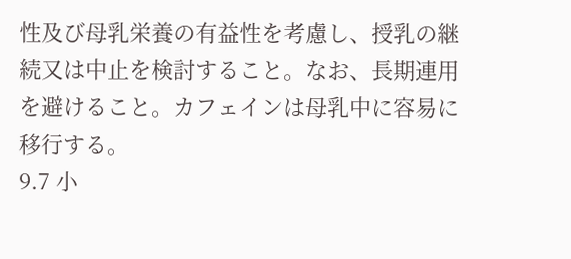性及び母乳栄養の有益性を考慮し、授乳の継続又は中止を検討すること。なお、長期連用を避けること。カフェインは母乳中に容易に移行する。
9.7 小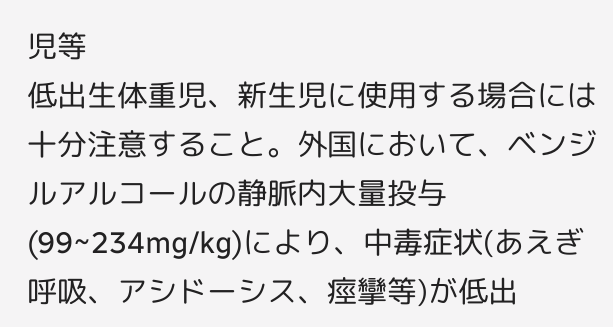児等
低出生体重児、新生児に使用する場合には十分注意すること。外国において、ベンジルアルコールの静脈内大量投与(99~234mg/kg)により、中毒症状(あえぎ呼吸、アシドーシス、痙攣等)が低出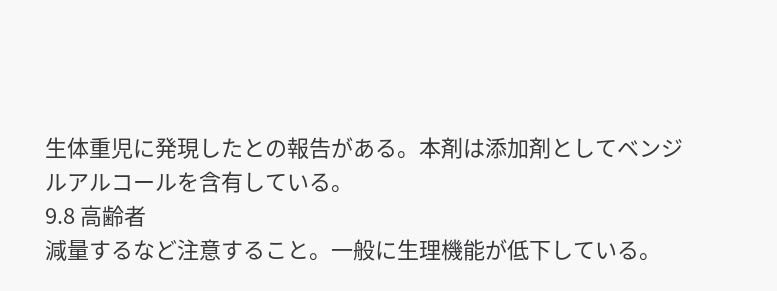生体重児に発現したとの報告がある。本剤は添加剤としてベンジルアルコールを含有している。
9.8 高齢者
減量するなど注意すること。一般に生理機能が低下している。